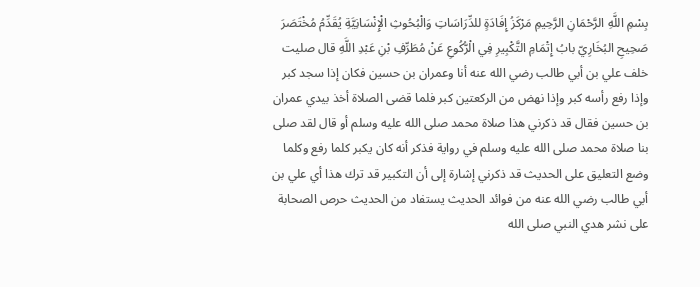بِسْمِ اللَّهِ الرَّحْمَانِ الرَّحِيمِ مَرْكَزُ إِفَادَةٍ للدِّرَاسَاتِ وَالْبُحُوثِ الْإِنْسَانِيَّةِ يُقَدِّمُ مُخْتَصَرَ صَحِيحِ البُخَارِيّ بابُ إِتْمَامِ التَّكْبِيرِ فِي الْرُّكُوعِ عَنْ مُطَرِّفِ بْنِ عَبْدِ اللَّهِ قال صليت خلف علي بن أبي طالب رضي الله عنه أنا وعمران بن حسين فكان إذا سجد كبر وإذا رفع رأسه كبر وإذا نهض من الركعتين كبر فلما قضى الصلاة أخذ بيدي عمران بن حسين فقال قد ذكرني هذا صلاة محمد صلى الله عليه وسلم أو قال لقد صلى بنا صلاة محمد صلى الله عليه وسلم في رواية فذكر أنه كان يكبر كلما رفع وكلما وضع التعليق على الحديث قد ذكرني إشارة إلى أن التكبير قد ترك هذا أي علي بن أبي طالب رضي الله عنه من فوائد الحديث يستفاد من الحديث حرص الصحابة على نشر هدي النبي صلى الله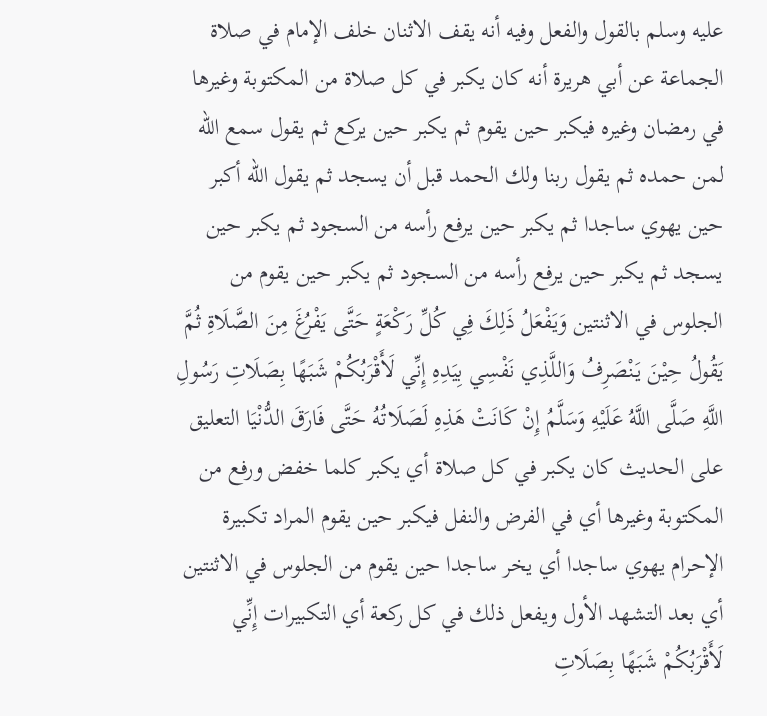عليه وسلم بالقول والفعل وفيه أنه يقف الاثنان خلف الإمام في صلاة الجماعة عن أبي هريرة أنه كان يكبر في كل صلاة من المكتوبة وغيرها في رمضان وغيره فيكبر حين يقوم ثم يكبر حين يركع ثم يقول سمع الله لمن حمده ثم يقول ربنا ولك الحمد قبل أن يسجد ثم يقول الله أكبر حين يهوي ساجدا ثم يكبر حين يرفع رأسه من السجود ثم يكبر حين يسجد ثم يكبر حين يرفع رأسه من السجود ثم يكبر حين يقوم من الجلوس في الاثنتين وَيَفْعَلُ ذَلِكَ فِي كُلِّ رَكْعَةٍ حَتَّى يَفْرُغَ مِنَ الصَّلَاةِ ثُمَّ يَقُولُ حِيْنَ يَنْصَرِفُ وَاللَّذِي نَفْسِي بِيَدِهِ إِنِّي لَأَقْرَبُكُمْ شَبَهًا بِصَلَاتِ رَسُولِ اللَّهِ صَلَّى اللَّهُ عَلَيْهِ وَسَلَّمُ إِنْ كَانَتْ هَذِهِ لَصَلَاتُهُ حَتَّى فَارَقَ الدُّنْيَا التعليق على الحديث كان يكبر في كل صلاة أي يكبر كلما خفض ورفع من المكتوبة وغيرها أي في الفرض والنفل فيكبر حين يقوم المراد تكبيرة الإحرام يهوي ساجدا أي يخر ساجدا حين يقوم من الجلوس في الاثنتين أي بعد التشهد الأول ويفعل ذلك في كل ركعة أي التكبيرات إِنِّي لَأَقْرَبُكُمْ شَبَهًا بِصَلَاتِ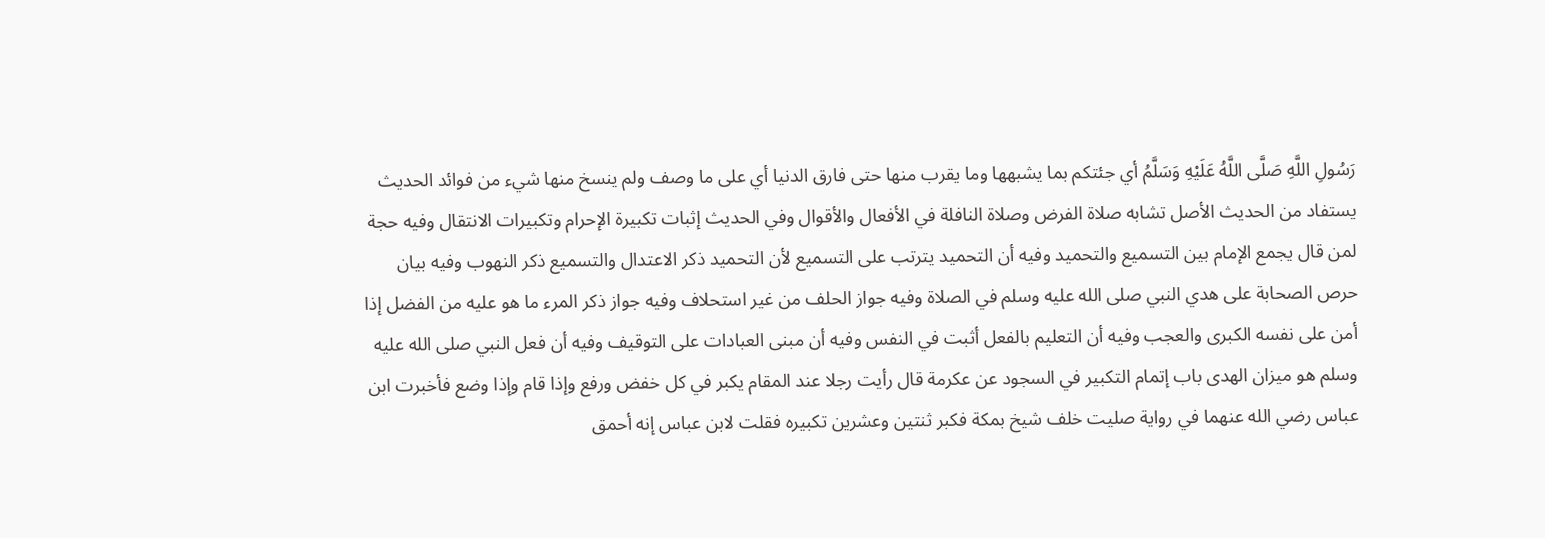رَسُولِ اللَّهِ صَلَّى اللَّهُ عَلَيْهِ وَسَلَّمُ أي جئتكم بما يشبهها وما يقرب منها حتى فارق الدنيا أي على ما وصف ولم ينسخ منها شيء من فوائد الحديث يستفاد من الحديث الأصل تشابه صلاة الفرض وصلاة النافلة في الأفعال والأقوال وفي الحديث إثبات تكبيرة الإحرام وتكبيرات الانتقال وفيه حجة لمن قال يجمع الإمام بين التسميع والتحميد وفيه أن التحميد يترتب على التسميع لأن التحميد ذكر الاعتدال والتسميع ذكر النهوب وفيه بيان حرص الصحابة على هدي النبي صلى الله عليه وسلم في الصلاة وفيه جواز الحلف من غير استحلاف وفيه جواز ذكر المرء ما هو عليه من الفضل إذا أمن على نفسه الكبرى والعجب وفيه أن التعليم بالفعل أثبت في النفس وفيه أن مبنى العبادات على التوقيف وفيه أن فعل النبي صلى الله عليه وسلم هو ميزان الهدى باب إتمام التكبير في السجود عن عكرمة قال رأيت رجلا عند المقام يكبر في كل خفض ورفع وإذا قام وإذا وضع فأخبرت ابن عباس رضي الله عنهما في رواية صليت خلف شيخ بمكة فكبر ثنتين وعشرين تكبيره فقلت لابن عباس إنه أحمق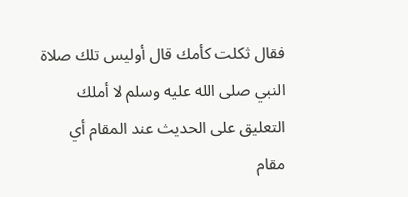فقال ثكلت كأمك قال أوليس تلك صلاة النبي صلى الله عليه وسلم لا أملك التعليق على الحديث عند المقام أي مقام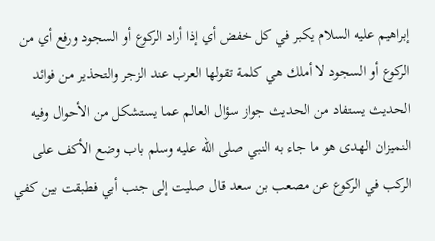إبراهيم عليه السلام يكبر في كل خفض أي إذا أراد الركوع أو السجود ورفع أي من الركوع أو السجود لا أملك هي كلمة تقولها العرب عند الزجر والتحذير من فوائد الحديث يستفاد من الحديث جواز سؤال العالم عما يستشكل من الأحوال وفيه النميزان الهدى هو ما جاء به النبي صلى الله عليه وسلم باب وضع الأكف على الركب في الركوع عن مصعب بن سعد قال صليت إلى جنب أبي فطبقت بين كفي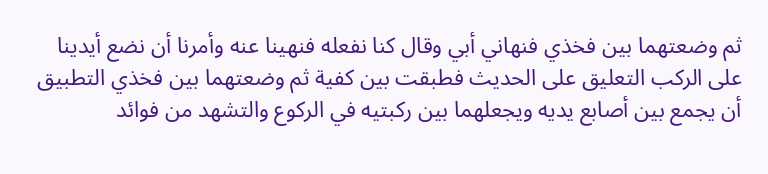ثم وضعتهما بين فخذي فنهاني أبي وقال كنا نفعله فنهينا عنه وأمرنا أن نضع أيدينا على الركب التعليق على الحديث فطبقت بين كفية ثم وضعتهما بين فخذي التطبيق أن يجمع بين أصابع يديه ويجعلهما بين ركبتيه في الركوع والتشهد من فوائد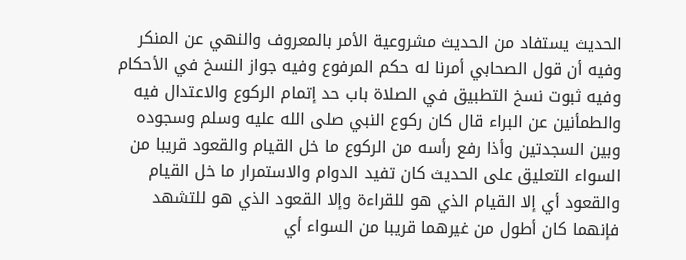الحديث يستفاد من الحديث مشروعية الأمر بالمعروف والنهي عن المنكر وفيه أن قول الصحابي أمرنا له حكم المرفوع وفيه جواز النسخ في الأحكام وفيه ثبوت نسخ التطبيق في الصلاة باب حد إتمام الركوع والاعتدال فيه والطمأنين عن البراء قال كان ركوع النبي صلى الله عليه وسلم وسجوده وبين السجدتين وأذا رفع رأسه من الركوع ما خل القيام والقعود قريبا من السواء التعليق على الحديث كان تفيد الدوام والاستمرار ما خل القيام والقعود أي إلا القيام الذي هو للقراءة وإلا القعود الذي هو للتشهد فإنهما كان أطول من غيرهما قريبا من السواء أي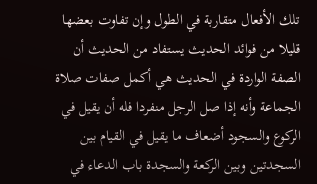تلك الأفعال متقاربة في الطول وإن تفاوت بعضها قليلا من فوائد الحديث يستفاد من الحديث أن الصفة الواردة في الحديث هي أكمل صفات صلاة الجماعة وأنه إذا صل الرجل منفردا فله أن يقيل في الركوع والسجود أضعاف ما يقيل في القيام بين السجدتين وبين الركعة والسجدة باب الدعاء في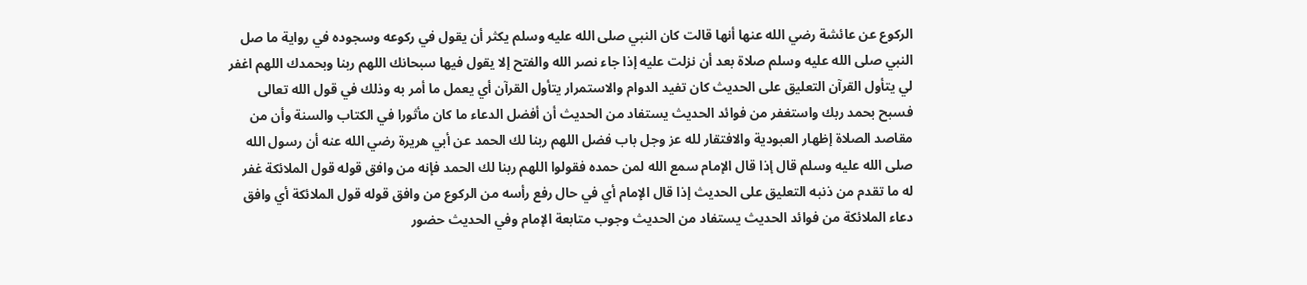الركوع عن عائشة رضي الله عنها أنها قالت كان النبي صلى الله عليه وسلم يكثر أن يقول في ركوعه وسجوده في رواية ما صل النبي صلى الله عليه وسلم صلاة بعد أن نزلت عليه إذا جاء نصر الله والفتح إلا يقول فيها سبحانك اللهم ربنا وبحمدك اللهم اغفر لي يتأول القرآن التعليق على الحديث كان تفيد الدوام والاستمرار يتأول القرآن أي يعمل ما أمر به وذلك في قول الله تعالى فسبح بحمد ربك واستغفر من فوائد الحديث يستفاد من الحديث أن أفضل الدعاء ما كان مأثورا في الكتاب والسنة وأن من مقاصد الصلاة إظهار العبودية والافتقار لله عز وجل باب فضل اللهم ربنا لك الحمد عن أبي هريرة رضي الله عنه أن رسول الله صلى الله عليه وسلم قال إذا قال الإمام سمع الله لمن حمده فقولوا اللهم ربنا لك الحمد فإنه من وافق قوله قول الملائكة غفر له ما تقدم من ذنبه التعليق على الحديث إذا قال الإمام أي في حال رفع رأسه من الركوع من وافق قوله قول الملائكة أي وافق دعاء الملائكة من فوائد الحديث يستفاد من الحديث وجوب متابعة الإمام وفي الحديث حضور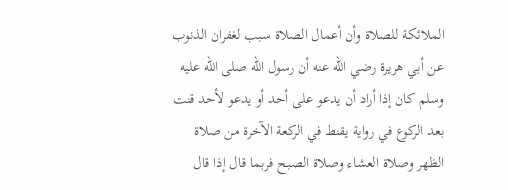الملائكة للصلاة وأن أعمال الصلاة سبب لغفران الذنوب عن أبي هريرة رضي الله عنه أن رسول الله صلى الله عليه وسلم كان إذا أراد أن يدعو على أحد أو يدعو لأحد قنت بعد الركوع في رواية يقنط في الركعة الآخرة من صلاة الظهر وصلاة العشاء وصلاة الصبح فربما قال إذا قال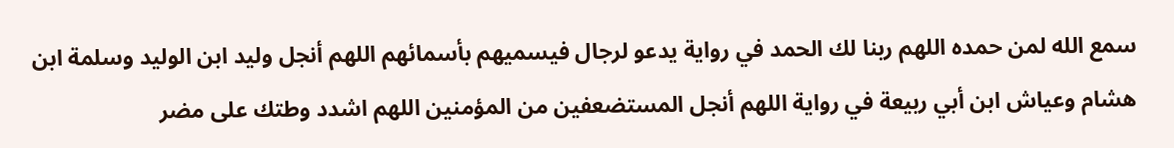سمع الله لمن حمده اللهم ربنا لك الحمد في رواية يدعو لرجال فيسميهم بأسمائهم اللهم أنجل وليد ابن الوليد وسلمة ابن هشام وعياش ابن أبي ربيعة في رواية اللهم أنجل المستضعفين من المؤمنين اللهم اشدد وطتك على مضر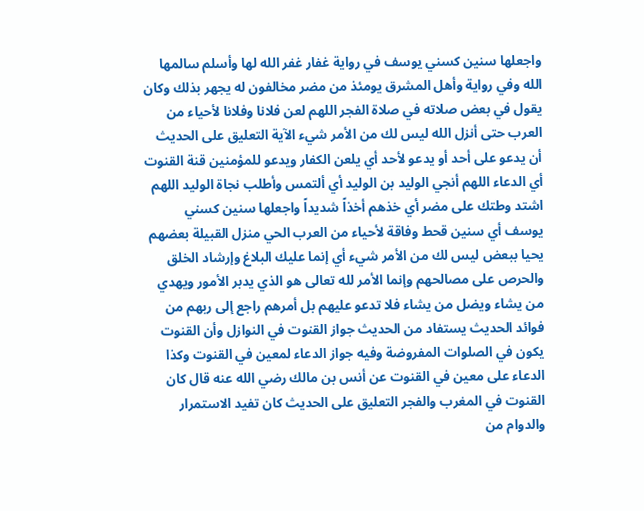واجعلها سنين كسني يوسف في رواية غفار غفر الله لها وأسلم سالمها الله وفي رواية وأهل المشرق يومئذ من مضر مخالفون له يجهر بذلك وكان يقول في بعض صلاته في صلاة الفجر اللهم لعن فلانا وفلانا لأحياء من العرب حتى أنزل الله ليس لك من الأمر شيء الآية التعليق على الحديث أن يدعو على أحد أو يدعو لأحد أي يلعن الكفار ويدعو للمؤمنين قنة القنوت أي الدعاء اللهم أنجي الوليد بن الوليد أي ألتمس وأطلب نجاة الوليد اللهم اشتد وطتك على مضر أي خذهم أخذاً شديداً واجعلها سنين كسني يوسف أي سنين قحط وفاقة لأحياء من العرب الحي منزل القبيلة بعضهم يحيا ببعض ليس لك من الأمر شيء أي إنما عليك البلاغ وإرشاد الخلق والحرص على مصالحهم وإنما الأمر لله تعالى هو الذي يدبر الأمور ويهدي من يشاء ويضل من يشاء فلا تدعو عليهم بل أمرهم راجع إلى ربهم من فوائد الحديث يستفاد من الحديث جواز القنوت في النوازل وأن القنوت يكون في الصلوات المفروضة وفيه جواز الدعاء لمعين في القنوت وكذا الدعاء على معين في القنوت عن أنس بن مالك رضي الله عنه قال كان القنوت في المغرب والفجر التعليق على الحديث كان تفيد الاستمرار والدوام من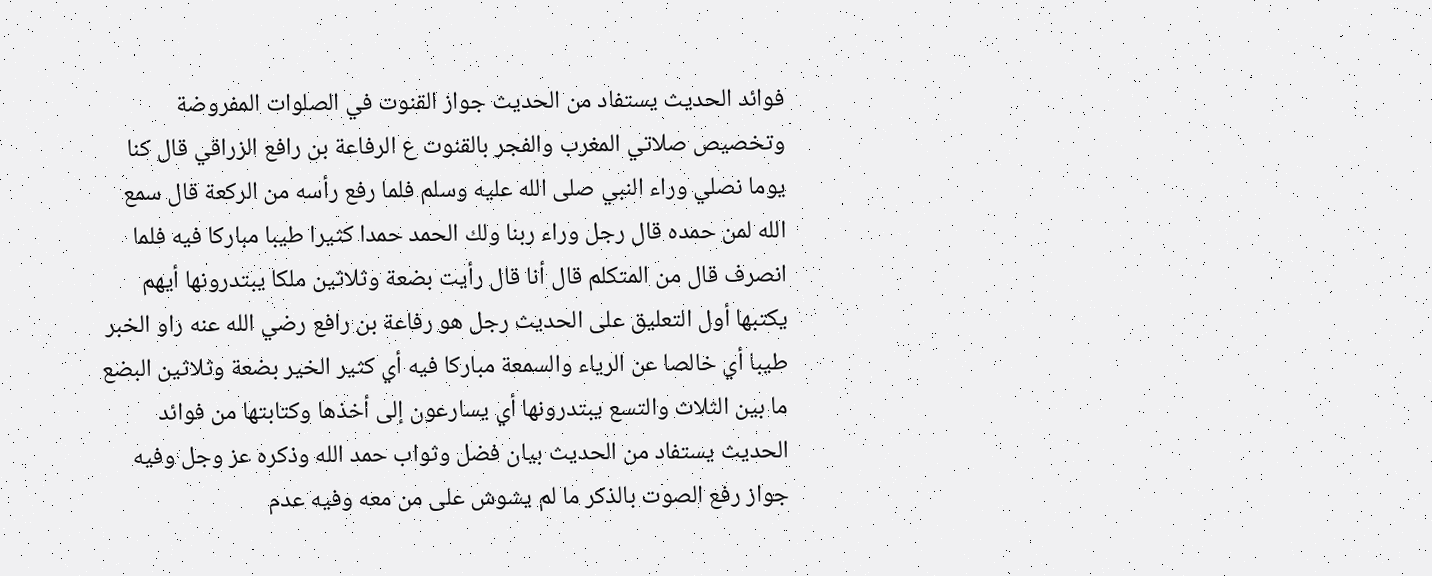فوائد الحديث يستفاد من الحديث جواز القنوت في الصلوات المفروضة وتخصيص صلاتي المغرب والفجر بالقنوت ع الرفاعة بن رافع الزراقي قال كنا يوما نصلي وراء النبي صلى الله عليه وسلم فلما رفع رأسه من الركعة قال سمع الله لمن حمده قال رجل وراء ربنا ولك الحمد حمدا كثيرا طيبا مباركا فيه فلما انصرف قال من المتكلم قال أنا قال رأيت بضعة وثلاثين ملكا يبتدرونها أيهم يكتبها أول التعليق على الحديث رجل هو رفاعة بن رافع رضي الله عنه راو الخبر طيبا أي خالصا عن الرياء والسمعة مباركا فيه أي كثير الخير بضعة وثلاثين البضع ما بين الثلاث والتسع يبتدرونها أي يسارعون إلى أخذها وكتابتها من فوائد الحديث يستفاد من الحديث بيان فضل وثواب حمد الله وذكره عز وجل وفيه جواز رفع الصوت بالذكر ما لم يشوش على من معه وفيه عدم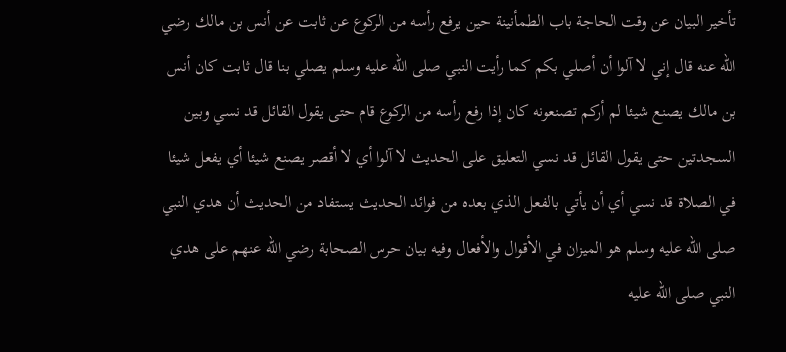تأخير البيان عن وقت الحاجة باب الطمأنينة حين يرفع رأسه من الركوع عن ثابت عن أنس بن مالك رضي الله عنه قال إني لا آلوا أن أصلي بكم كما رأيت النبي صلى الله عليه وسلم يصلي بنا قال ثابت كان أنس بن مالك يصنع شيئا لم أركم تصنعونه كان إذا رفع رأسه من الركوع قام حتى يقول القائل قد نسي وبين السجدتين حتى يقول القائل قد نسي التعليق على الحديث لا آلوا أي لا أقصر يصنع شيئا أي يفعل شيئا في الصلاة قد نسي أي أن يأتي بالفعل الذي بعده من فوائد الحديث يستفاد من الحديث أن هدي النبي صلى الله عليه وسلم هو الميزان في الأقوال والأفعال وفيه بيان حرس الصحابة رضي الله عنهم على هدي النبي صلى الله عليه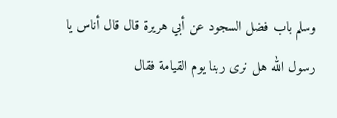وسلم باب فضل السجود عن أبي هريرة قال قال أناس يا رسول الله هل نرى ربنا يوم القيامة فقال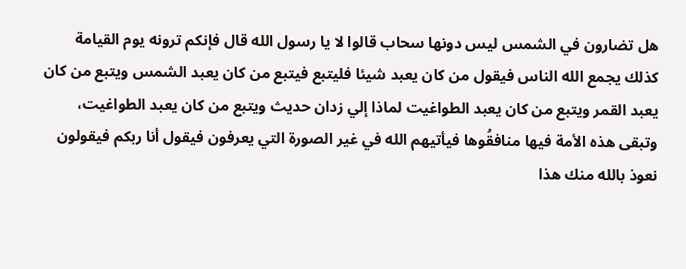هل تضارون في الشمس ليس دونها سحاب قالوا لا يا رسول الله قال فإنكم ترونه يوم القيامة كذلك يجمع الله الناس فيقول من كان يعبد شيئا فليتبع فيتبع من كان يعبد الشمس ويتبع من كان يعبد القمر ويتبع من كان يعبد الطواغيت لماذا إلي زدان حديث ويتبع من كان يعبد الطواغيت، وتبقى هذه الأمة فيها منافقُوها فيأتيهم الله في غير الصورة التي يعرفون فيقول أنا ربكم فيقولون نعوذ بالله منك هذا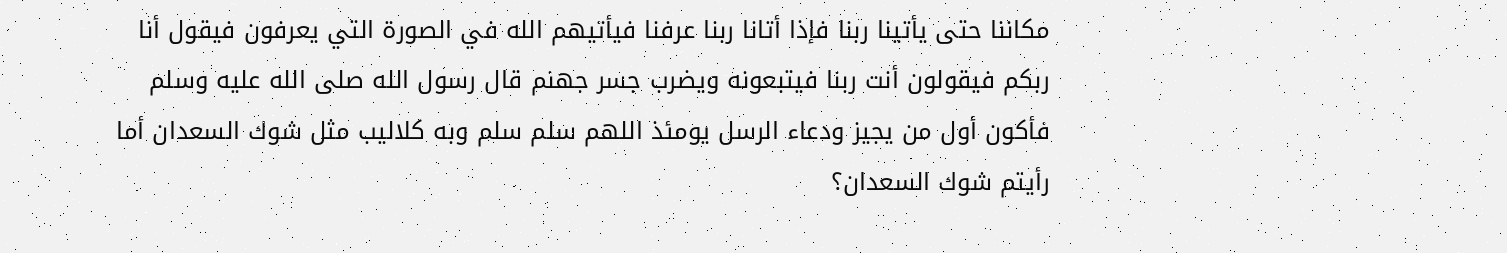مكاننا حتى يأتينا ربنا فإذا أتانا ربنا عرفنا فيأتيهم الله في الصورة التي يعرفون فيقول أنا ربكم فيقولون أنت ربنا فيتبعونه ويضرب جسر جهنم قال رسول الله صلى الله عليه وسلم فأكون أول من يجيز ودعاء الرسل يومئذ اللهم سلم سلم وبه كلاليب مثل شوك السعدان أما رأيتم شوك السعدان؟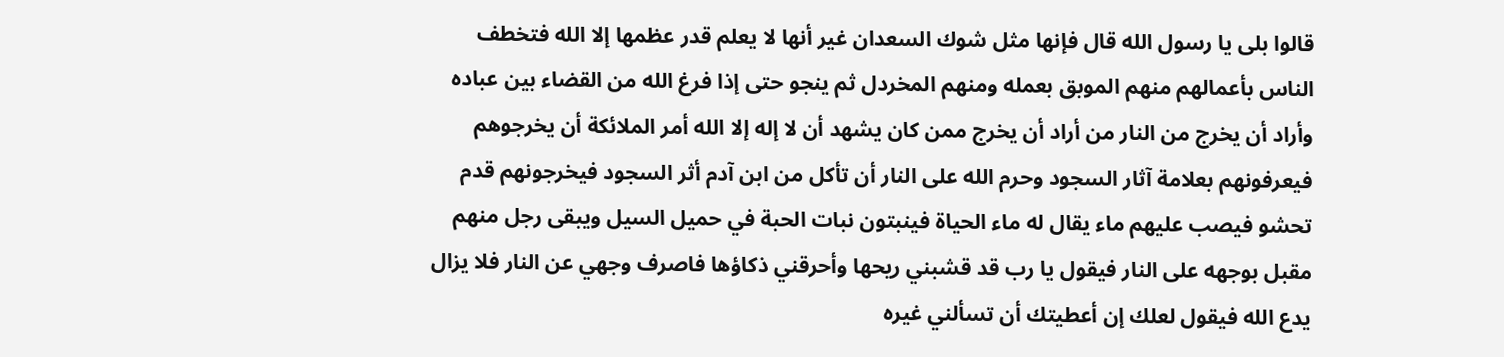قالوا بلى يا رسول الله قال فإنها مثل شوك السعدان غير أنها لا يعلم قدر عظمها إلا الله فتخطف الناس بأعمالهم منهم الموبق بعمله ومنهم المخردل ثم ينجو حتى إذا فرغ الله من القضاء بين عباده وأراد أن يخرج من النار من أراد أن يخرج ممن كان يشهد أن لا إله إلا الله أمر الملائكة أن يخرجوهم فيعرفونهم بعلامة آثار السجود وحرم الله على النار أن تأكل من ابن آدم أثر السجود فيخرجونهم قدم تحشو فيصب عليهم ماء يقال له ماء الحياة فينبتون نبات الحبة في حميل السيل ويبقى رجل منهم مقبل بوجهه على النار فيقول يا رب قد قشبني ريحها وأحرقني ذكاؤها فاصرف وجهي عن النار فلا يزال يدع الله فيقول لعلك إن أعطيتك أن تسألني غيره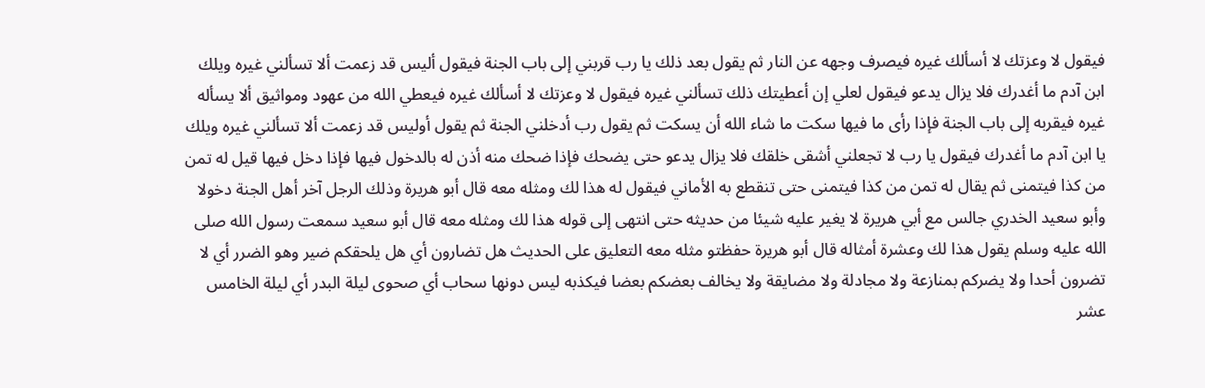فيقول لا وعزتك لا أسألك غيره فيصرف وجهه عن النار ثم يقول بعد ذلك يا رب قربني إلى باب الجنة فيقول أليس قد زعمت ألا تسألني غيره ويلك ابن آدم ما أغدرك فلا يزال يدعو فيقول لعلي إن أعطيتك ذلك تسألني غيره فيقول لا وعزتك لا أسألك غيره فيعطي الله من عهود ومواثيق ألا يسأله غيره فيقربه إلى باب الجنة فإذا رأى ما فيها سكت ما شاء الله أن يسكت ثم يقول رب أدخلني الجنة ثم يقول أوليس قد زعمت ألا تسألني غيره ويلك يا ابن آدم ما أغدرك فيقول يا رب لا تجعلني أشقى خلقك فلا يزال يدعو حتى يضحك فإذا ضحك منه أذن له بالدخول فيها فإذا دخل فيها قيل له تمن من كذا فيتمنى ثم يقال له تمن من كذا فيتمنى حتى تنقطع به الأماني فيقول له هذا لك ومثله معه قال أبو هريرة وذلك الرجل آخر أهل الجنة دخولا وأبو سعيد الخدري جالس مع أبي هريرة لا يغير عليه شيئا من حديثه حتى انتهى إلى قوله هذا لك ومثله معه قال أبو سعيد سمعت رسول الله صلى الله عليه وسلم يقول هذا لك وعشرة أمثاله قال أبو هريرة حفظتو مثله معه التعليق على الحديث هل تضارون أي هل يلحقكم ضير وهو الضرر أي لا تضرون أحدا ولا يضركم بمنازعة ولا مجادلة ولا مضايقة ولا يخالف بعضكم بعضا فيكذبه ليس دونها سحاب أي صحوى ليلة البدر أي ليلة الخامس عشر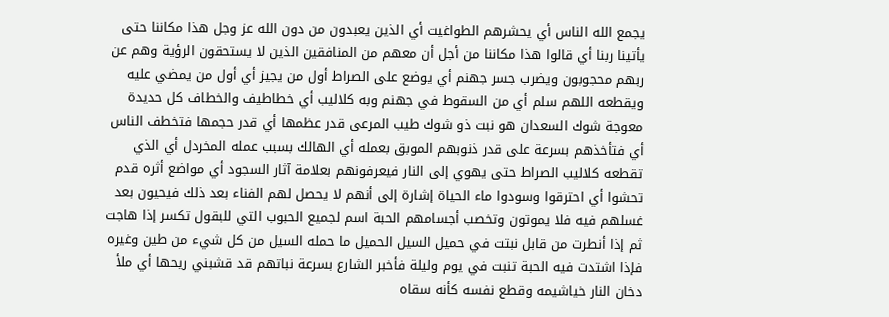يجمع الله الناس أي يحشرهم الطواغيت أي الذين يعبدون من دون الله عز وجل هذا مكاننا حتى يأتينا ربنا أي قالوا هذا مكاننا من أجل أن معهم من المنافقين الذين لا يستحقون الرؤية وهم عن ربهم محجوبون ويضرب جسر جهنم أي يوضع على الصراط أول من يجيز أي أول من يمضي عليه ويقطعه اللهم سلم أي من السقوط في جهنم وبه كلاليب أي خطاطيف والخطاف كل حديدة معوجة شوك السعدان هو نبت ذو شوك طيب المرعى قدر عظمها أي قدر حجمها فتخطف الناس أي فتأخذهم بسرعة على قدر ذنوبهم الموبق بعمله أي الهالك بسبب عمله المخردل أي الذي تقطعه كلاليب الصراط حتى يهوي إلى النار فيعرفونهم بعلامة آثار السجود أي مواضع أثره قدم تحشوا أي احترقوا وسودوا ماء الحياة إشارة إلى أنهم لا يحصل لهم الفناء بعد ذلك فيحيون بعد غسلهم فيه فلا يموتون وتخصب أجسامهم الحبة اسم لجميع الحبوب التي للبقول تكسر إذا هاجت ثم إذا أنطرت من قابل نبتت في حميل السيل الحميل ما حمله السيل من كل شيء من طين وغيره فإذا اشتدت فيه الحبة تنبت في يوم وليلة فأخبر الشارع بسرعة نباتهم قد قشبني ريحها أي ملأ دخان النار خياشيمه وقطع نفسه كأنه سقاه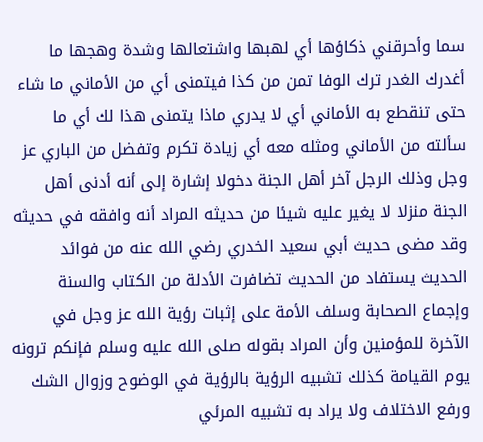سما وأحرقني ذكاؤها أي لهبها واشتعالها وشدة وهجها ما أغدرك الغدر ترك الوفا تمن من كذا فيتمنى أي من الأماني ما شاء حتى تنقطع به الأماني أي لا يدري ماذا يتمنى هذا لك أي ما سألته من الأماني ومثله معه أي زيادة تكرم وتفضل من الباري عز وجل وذلك الرجل آخر أهل الجنة دخولا إشارة إلى أنه أدنى أهل الجنة منزلا لا يغير عليه شيئا من حديثه المراد أنه وافقه في حديثه وقد مضى حديث أبي سعيد الخدري رضي الله عنه من فوائد الحديث يستفاد من الحديث تضافرت الأدلة من الكتاب والسنة وإجماع الصحابة وسلف الأمة على إثبات رؤية الله عز وجل في الآخرة للمؤمنين وأن المراد بقوله صلى الله عليه وسلم فإنكم ترونه يوم القيامة كذلك تشبيه الرؤية بالرؤية في الوضوح وزوال الشك ورفع الاختلاف ولا يراد به تشبيه المرئي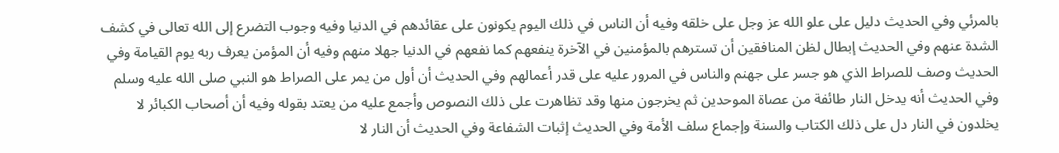بالمرئي وفي الحديث دليل على علو الله عز وجل على خلقه وفيه أن الناس في ذلك اليوم يكونون على عقائدهم في الدنيا وفيه وجوب التضرع إلى الله تعالى في كشف الشدة عنهم وفي الحديث إبطال لظن المنافقين أن تسترهم بالمؤمنين في الآخرة ينفعهم كما نفعهم في الدنيا جهلا منهم وفيه أن المؤمن يعرف ربه يوم القيامة وفي الحديث وصف للصراط الذي هو جسر على جهنم والناس في المرور عليه على قدر أعمالهم وفي الحديث أن أول من يمر على الصراط هو النبي صلى الله عليه وسلم وفي الحديث أنه يدخل النار طائفة من عصاة الموحدين ثم يخرجون منها وقد تظاهرت على ذلك النصوص وأجمع عليه من يعتد بقوله وفيه أن أصحاب الكبائر لا يخلدون في النار دل على ذلك الكتاب والسنة وإجماع سلف الأمة وفي الحديث إثبات الشفاعة وفي الحديث أن النار لا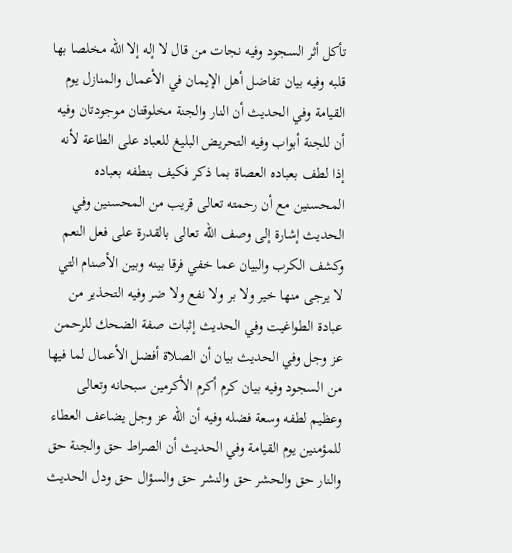تأكل أثر السجود وفيه نجات من قال لا إله إلا الله مخلصا بها قلبه وفيه بيان تفاضل أهل الإيمان في الأعمال والمنازل يوم القيامة وفي الحديث أن النار والجنة مخلوقتان موجودتان وفيه أن للجنة أبواب وفيه التحريض البليغ للعباد على الطاعة لأنه إذا لطف بعباده العصاة بما ذكر فكيف بنطفه بعباده المحسنين مع أن رحمته تعالى قريب من المحسنين وفي الحديث إشارة إلى وصف الله تعالى بالقدرة على فعل النعم وكشف الكرب والبيان عما خفي فرقا بينه وبين الأصنام التي لا يرجى منها خير ولا بر ولا نفع ولا ضر وفيه التحذير من عبادة الطواغيت وفي الحديث إثبات صفة الضحك للرحمن عز وجل وفي الحديث بيان أن الصلاة أفضل الأعمال لما فيها من السجود وفيه بيان كرم أكرم الأكرمين سبحانه وتعالى وعظيم لطفه وسعة فضله وفيه أن الله عز وجل يضاعف العطاء للمؤمنين يوم القيامة وفي الحديث أن الصراط حق والجنة حق والنار حق والحشر حق والنشر حق والسؤال حق ودل الحديث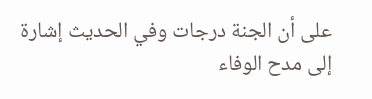على أن الجنة درجات وفي الحديث إشارة إلى مدح الوفاء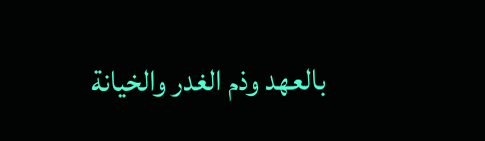بالعهد وذم الغدر والخيانة